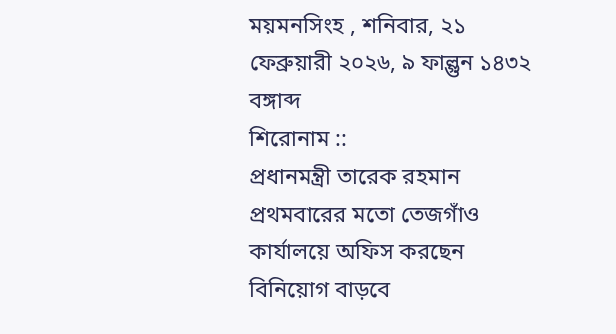ময়মনসিংহ , শনিবার, ২১ ফেব্রুয়ারী ২০২৬, ৯ ফাল্গুন ১৪৩২ বঙ্গাব্দ
শিরোনাম ::
প্রধানমন্ত্রী তারেক রহমান প্রথমবারের মতো তেজগাঁও কার্যালয়ে অফিস করছেন বিনিয়োগ বাড়বে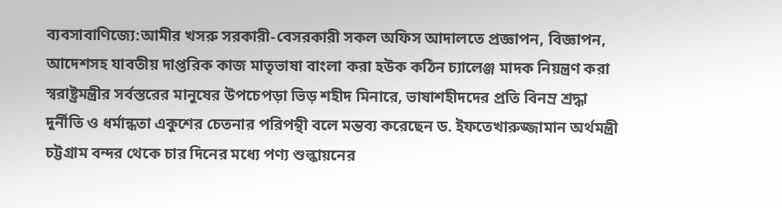ব্যবসাবাণিজ্যে:আমীর খসরু সরকারী-বেসরকারী সকল অফিস আদালতে প্রজ্ঞাপন, বিজ্ঞাপন, আদেশসহ যাবতীয় দাপ্তরিক কাজ মাতৃভাষা বাংলা করা হউক কঠিন চ্যালেঞ্জ মাদক নিয়ন্ত্রণ করা স্বরাষ্ট্রমন্ত্রীর সর্বস্তরের মানুষের উপচেপড়া ভিড় শহীদ মিনারে, ভাষাশহীদদের প্রতি বিনম্র শ্রদ্ধা দুর্নীতি ও ধর্মান্ধতা একুশের চেতনার পরিপন্থী বলে মন্তব্য করেছেন ড. ইফতেখারুজ্জামান অর্থমন্ত্রী চট্টগ্রাম বন্দর থেকে চার দিনের মধ্যে পণ্য শুল্কায়নের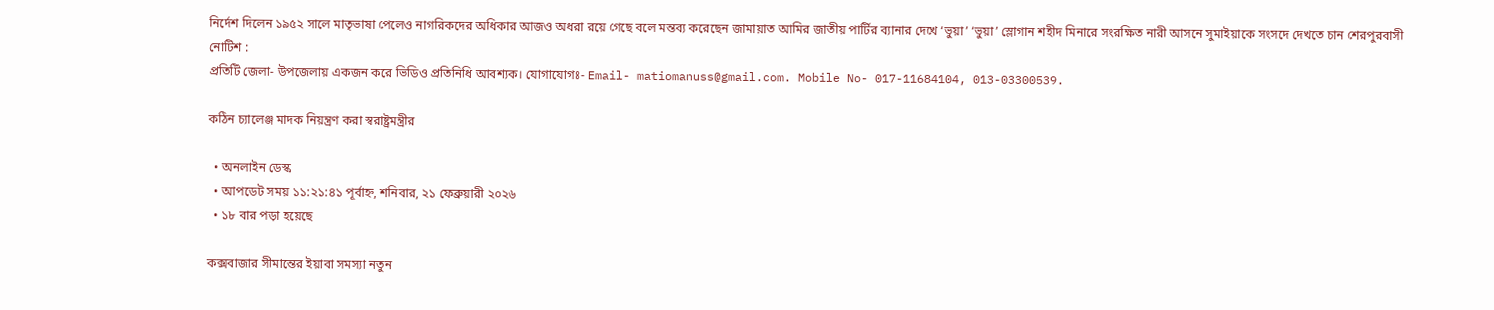নির্দেশ দিলেন ১৯৫২ সালে মাতৃভাষা পেলেও নাগরিকদের অধিকার আজও অধরা রয়ে গেছে বলে মন্তব্য করেছেন জামায়াত আমির জাতীয় পার্টির ব্যানার দেখে ‘ভুয়া’ ‘ভুয়া’ স্লোগান শহীদ মিনারে সংরক্ষিত নারী আসনে সুমাইয়াকে সংসদে দেখতে চান শেরপুরবাসী
নোটিশ :
প্রতিটি জেলা- উপজেলায় একজন করে ভিডিও প্রতিনিধি আবশ্যক। যোগাযোগঃ- Email- matiomanuss@gmail.com. Mobile No- 017-11684104, 013-03300539.

কঠিন চ্যালেঞ্জ মাদক নিয়ন্ত্রণ করা স্বরাষ্ট্রমন্ত্রীর

  • অনলাইন ডেস্ক
  • আপডেট সময় ১১:২১:৪১ পূর্বাহ্ন, শনিবার, ২১ ফেব্রুয়ারী ২০২৬
  • ১৮ বার পড়া হয়েছে

কক্সবাজার সীমান্তের ইয়াবা সমস্যা নতুন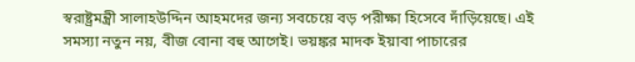স্বরাষ্ট্রমন্ত্রী সালাহউদ্দিন আহমদের জন্য সবচেয়ে বড় পরীক্ষা হিসেবে দাঁড়িয়েছে। এই সমস্যা নতুন নয়, বীজ বোনা বহু আগেই। ভয়ঙ্কর মাদক ইয়াবা পাচারের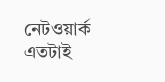নেটওয়ার্ক এতটাই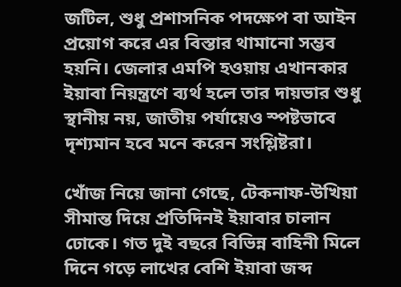জটিল, শুধু প্রশাসনিক পদক্ষেপ বা আইন প্রয়োগ করে এর বিস্তার থামানো সম্ভব হয়নি। জেলার এমপি হওয়ায় এখানকার ইয়াবা নিয়ন্ত্রণে ব্যর্থ হলে তার দায়ভার শুধু স্থানীয় নয়, জাতীয় পর্যায়েও স্পষ্টভাবে দৃশ্যমান হবে মনে করেন সংশ্লিষ্টরা।

খোঁজ নিয়ে জানা গেছে, টেকনাফ-উখিয়া সীমান্ত দিয়ে প্রতিদিনই ইয়াবার চালান ঢোকে। গত দুই বছরে বিভিন্ন বাহিনী মিলে দিনে গড়ে লাখের বেশি ইয়াবা জব্দ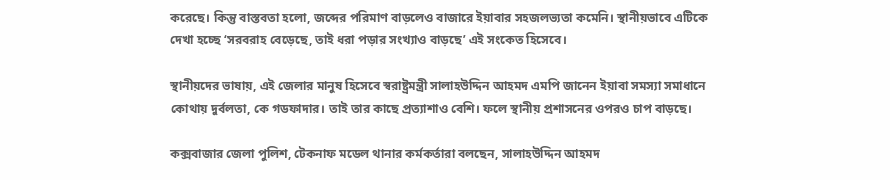করেছে। কিন্তু বাস্তবতা হলো, জব্দের পরিমাণ বাড়লেও বাজারে ইয়াবার সহজলভ্যতা কমেনি। স্থানীয়ভাবে এটিকে দেখা হচ্ছে ‘সরবরাহ বেড়েছে, তাই ধরা পড়ার সংখ্যাও বাড়ছে’ এই সংকেত হিসেবে।

স্থানীয়দের ভাষায়, এই জেলার মানুষ হিসেবে স্বরাষ্ট্রমন্ত্রী সালাহউদ্দিন আহমদ এমপি জানেন ইয়াবা সমস্যা সমাধানে কোথায় দুর্বলতা, কে গডফাদার। তাই তার কাছে প্রত্যাশাও বেশি। ফলে স্থানীয় প্রশাসনের ওপরও চাপ বাড়ছে।

কক্সবাজার জেলা পুলিশ, টেকনাফ মডেল থানার কর্মকর্তারা বলছেন, সালাহউদ্দিন আহমদ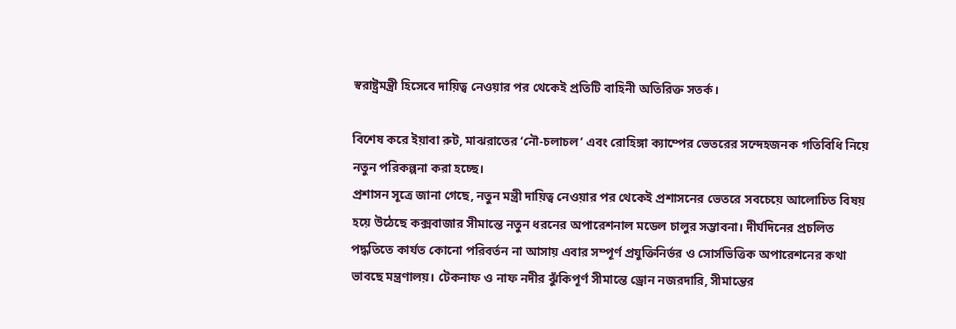স্বরাষ্ট্রমন্ত্রী হিসেবে দায়িত্ব নেওয়ার পর থেকেই প্রতিটি বাহিনী অতিরিক্ত সতর্ক।

বিশেষ করে ইয়াবা রুট, মাঝরাতের ‘নৌ-চলাচল’ এবং রোহিঙ্গা ক্যাম্পের ভেতরের সন্দেহজনক গতিবিধি নিয়ে নতুন পরিকল্পনা করা হচ্ছে।
প্রশাসন সূত্রে জানা গেছে, নতুন মন্ত্রী দায়িত্ব নেওয়ার পর থেকেই প্রশাসনের ভেতরে সবচেয়ে আলোচিত বিষয় হয়ে উঠেছে কক্সবাজার সীমান্তে নতুন ধরনের অপারেশনাল মডেল চালুর সম্ভাবনা। দীর্ঘদিনের প্রচলিত পদ্ধতিতে কার্যত কোনো পরিবর্তন না আসায় এবার সম্পূর্ণ প্রযুক্তিনির্ভর ও সোর্সভিত্তিক অপারেশনের কথা ভাবছে মন্ত্রণালয়। টেকনাফ ও নাফ নদীর ঝুঁকিপূর্ণ সীমান্তে ড্রোন নজরদারি, সীমান্তের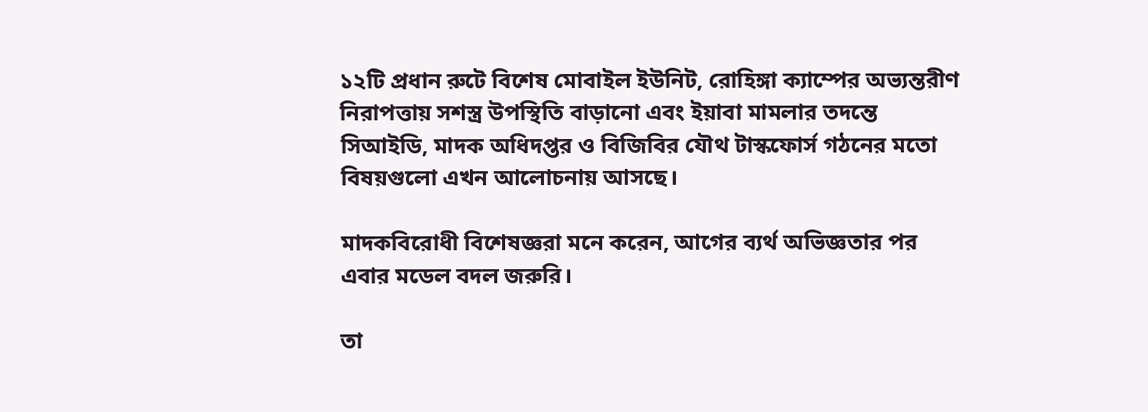১২টি প্রধান রুটে বিশেষ মোবাইল ইউনিট, রোহিঙ্গা ক্যাম্পের অভ্যন্তরীণ নিরাপত্তায় সশস্ত্র উপস্থিতি বাড়ানো এবং ইয়াবা মামলার তদন্তে সিআইডি, মাদক অধিদপ্তর ও বিজিবির যৌথ টাস্কফোর্স গঠনের মতো বিষয়গুলো এখন আলোচনায় আসছে।

মাদকবিরোধী বিশেষজ্ঞরা মনে করেন, আগের ব্যর্থ অভিজ্ঞতার পর এবার মডেল বদল জরুরি।

তা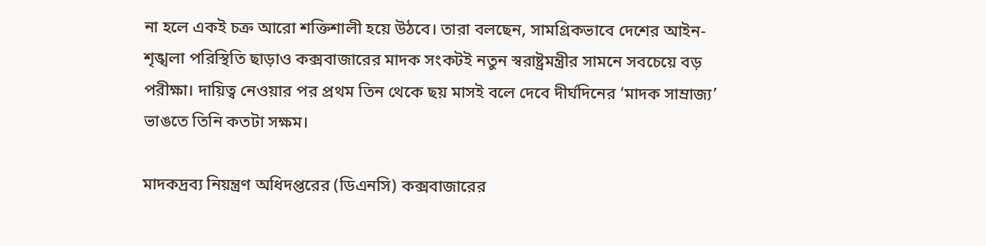না হলে একই চক্র আরো শক্তিশালী হয়ে উঠবে। তারা বলছেন, সামগ্রিকভাবে দেশের আইন-শৃঙ্খলা পরিস্থিতি ছাড়াও কক্সবাজারের মাদক সংকটই নতুন স্বরাষ্ট্রমন্ত্রীর সামনে সবচেয়ে বড় পরীক্ষা। দায়িত্ব নেওয়ার পর প্রথম তিন থেকে ছয় মাসই বলে দেবে দীর্ঘদিনের ‘মাদক সাম্রাজ্য’ ভাঙতে তিনি কতটা সক্ষম।

মাদকদ্রব্য নিয়ন্ত্রণ অধিদপ্তরের (ডিএনসি) কক্সবাজারের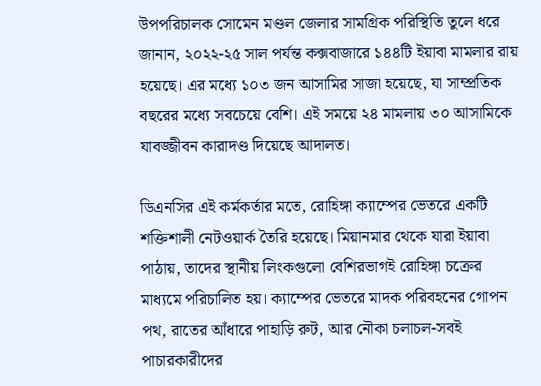উপপরিচালক সোমেন মণ্ডল জেলার সামগ্রিক পরিস্থিতি তুলে ধরে জানান, ২০২২-২৫ সাল পর্যন্ত কক্সবাজারে ১৪৪টি ইয়াবা মামলার রায় হয়েছে। এর মধ্যে ১০৩ জন আসামির সাজা হয়েছে, যা সাম্প্রতিক বছরের মধ্যে সবচেয়ে বেশি। এই সময়ে ২৪ মামলায় ৩০ আসামিকে যাবজ্জীবন কারাদণ্ড দিয়েছে আদালত।

ডিএনসির এই কর্মকর্তার মতে, রোহিঙ্গা ক্যাম্পের ভেতরে একটি শক্তিশালী নেটওয়ার্ক তৈরি হয়েছে। মিয়ানমার থেকে যারা ইয়াবা পাঠায়, তাদের স্থানীয় লিংকগুলো বেশিরভাগই রোহিঙ্গা চক্রের মাধ্যমে পরিচালিত হয়। ক্যাম্পের ভেতরে মাদক পরিবহনের গোপন পথ, রাতের আঁধারে পাহাড়ি রুট, আর নৌকা চলাচল-সবই পাচারকারীদের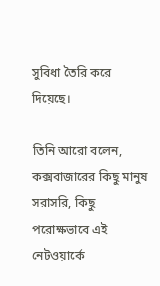সুবিধা তৈরি করে দিয়েছে।

তিনি আরো বলেন, কক্সবাজারের কিছু মানুষ সরাসরি, কিছু পরোক্ষভাবে এই নেটওয়ার্কে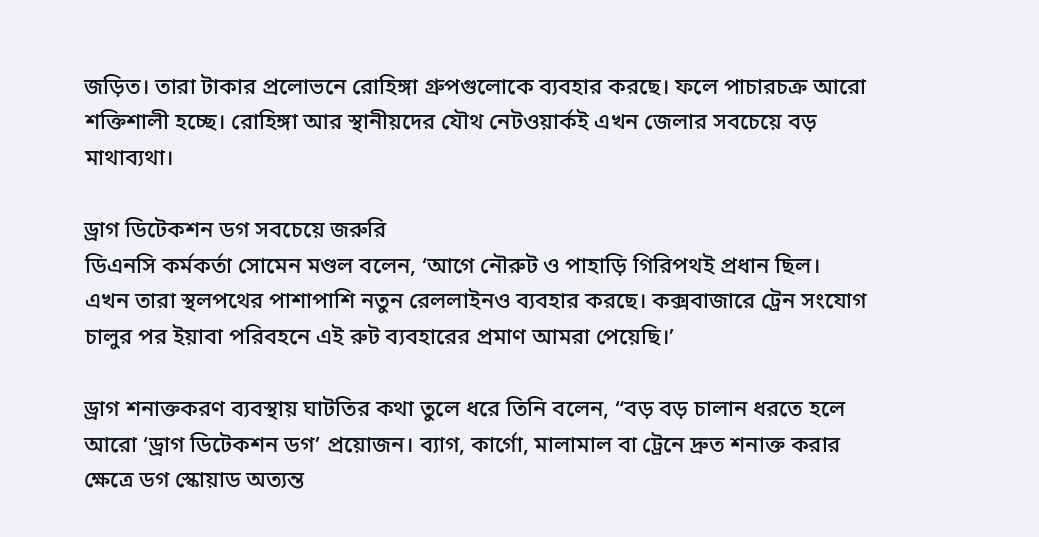জড়িত। তারা টাকার প্রলোভনে রোহিঙ্গা গ্রুপগুলোকে ব্যবহার করছে। ফলে পাচারচক্র আরো শক্তিশালী হচ্ছে। রোহিঙ্গা আর স্থানীয়দের যৌথ নেটওয়ার্কই এখন জেলার সবচেয়ে বড় মাথাব্যথা।

ড্রাগ ডিটেকশন ডগ সবচেয়ে জরুরি
ডিএনসি কর্মকর্তা সোমেন মণ্ডল বলেন, ‘আগে নৌরুট ও পাহাড়ি গিরিপথই প্রধান ছিল। এখন তারা স্থলপথের পাশাপাশি নতুন রেললাইনও ব্যবহার করছে। কক্সবাজারে ট্রেন সংযোগ চালুর পর ইয়াবা পরিবহনে এই রুট ব্যবহারের প্রমাণ আমরা পেয়েছি।’

ড্রাগ শনাক্তকরণ ব্যবস্থায় ঘাটতির কথা তুলে ধরে তিনি বলেন, “বড় বড় চালান ধরতে হলে আরো ‘ড্রাগ ডিটেকশন ডগ’ প্রয়োজন। ব্যাগ, কার্গো, মালামাল বা ট্রেনে দ্রুত শনাক্ত করার ক্ষেত্রে ডগ স্কোয়াড অত্যন্ত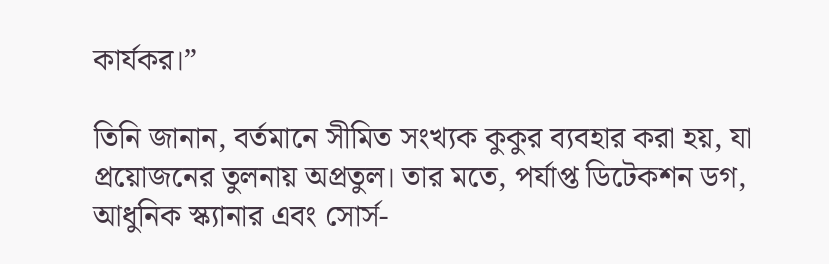কার্যকর।”

তিনি জানান, বর্তমানে সীমিত সংখ্যক কুকুর ব্যবহার করা হয়, যা প্রয়োজনের তুলনায় অপ্রতুল। তার মতে, পর্যাপ্ত ডিটেকশন ডগ, আধুনিক স্ক্যানার এবং সোর্স-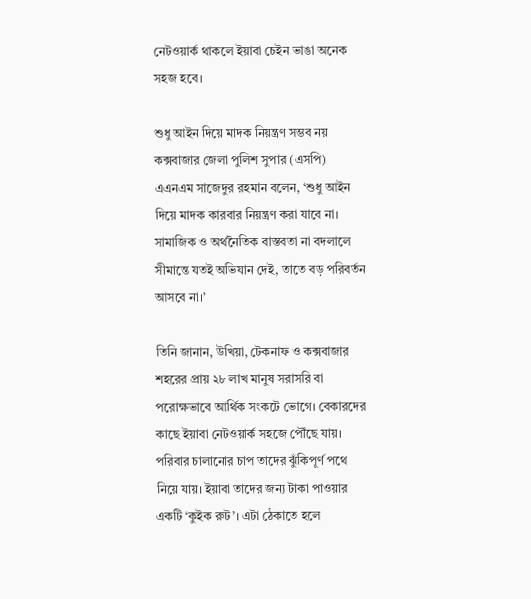নেটওয়ার্ক থাকলে ইয়াবা চেইন ভাঙা অনেক সহজ হবে।

শুধু আইন দিয়ে মাদক নিয়ন্ত্রণ সম্ভব নয়
কক্সবাজার জেলা পুলিশ সুপার (এসপি) এএনএম সাজেদুর রহমান বলেন, ‘শুধু আইন দিয়ে মাদক কারবার নিয়ন্ত্রণ করা যাবে না। সামাজিক ও অর্থনৈতিক বাস্তবতা না বদলালে সীমান্তে যতই অভিযান দেই, তাতে বড় পরিবর্তন আসবে না।’

তিনি জানান, উখিয়া, টেকনাফ ও কক্সবাজার শহরের প্রায় ২৮ লাখ মানুষ সরাসরি বা পরোক্ষভাবে আর্থিক সংকটে ভোগে। বেকারদের কাছে ইয়াবা নেটওয়ার্ক সহজে পৌঁছে যায়। পরিবার চালানোর চাপ তাদের ঝুঁকিপূর্ণ পথে নিয়ে যায়। ইয়াবা তাদের জন্য টাকা পাওয়ার একটি ‘কুইক রুট’। এটা ঠেকাতে হলে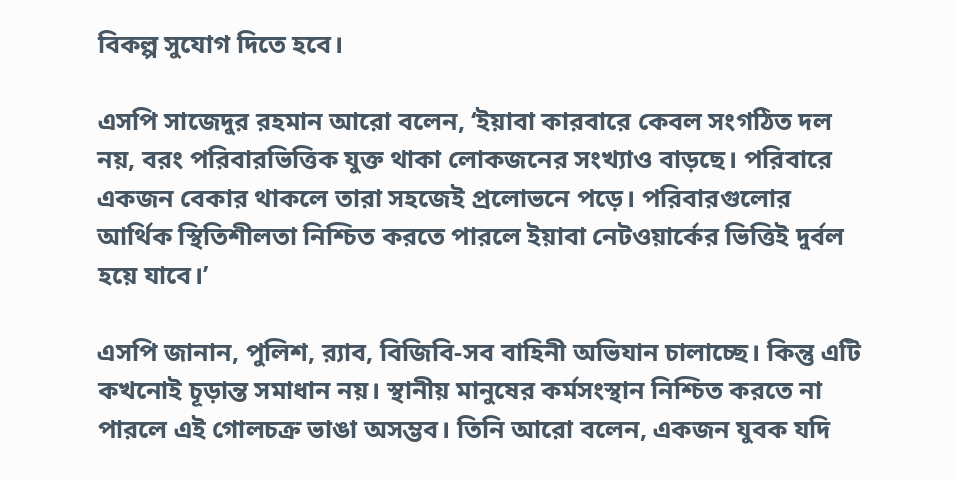বিকল্প সুযোগ দিতে হবে।

এসপি সাজেদুর রহমান আরো বলেন, ‘ইয়াবা কারবারে কেবল সংগঠিত দল নয়, বরং পরিবারভিত্তিক যুক্ত থাকা লোকজনের সংখ্যাও বাড়ছে। পরিবারে একজন বেকার থাকলে তারা সহজেই প্রলোভনে পড়ে। পরিবারগুলোর আর্থিক স্থিতিশীলতা নিশ্চিত করতে পারলে ইয়াবা নেটওয়ার্কের ভিত্তিই দুর্বল হয়ে যাবে।’

এসপি জানান, পুলিশ, র‍্যাব, বিজিবি-সব বাহিনী অভিযান চালাচ্ছে। কিন্তু এটি কখনোই চূড়ান্ত সমাধান নয়। স্থানীয় মানুষের কর্মসংস্থান নিশ্চিত করতে না পারলে এই গোলচক্র ভাঙা অসম্ভব। তিনি আরো বলেন, একজন যুবক যদি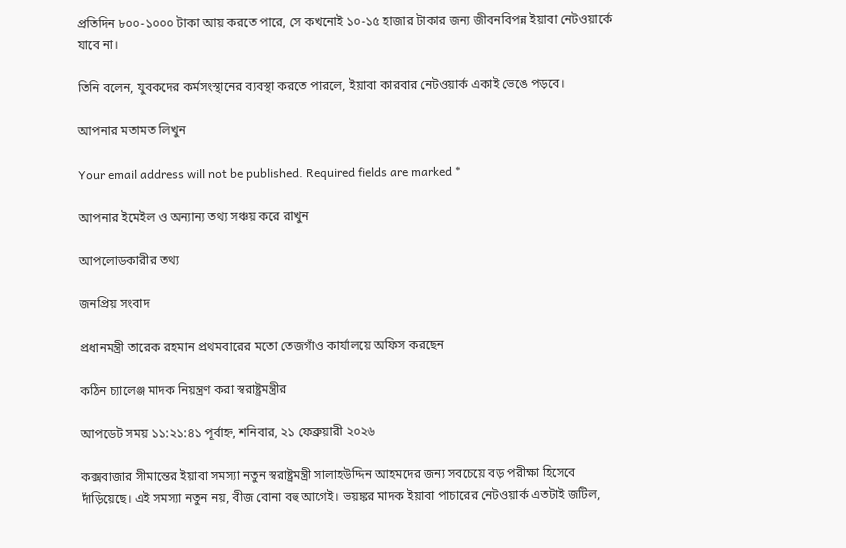প্রতিদিন ৮০০-১০০০ টাকা আয় করতে পারে, সে কখনোই ১০-১৫ হাজার টাকার জন্য জীবনবিপন্ন ইয়াবা নেটওয়ার্কে যাবে না।

তিনি বলেন, যুবকদের কর্মসংস্থানের ব্যবস্থা করতে পারলে, ইয়াবা কারবার নেটওয়ার্ক একাই ভেঙে পড়বে।

আপনার মতামত লিখুন

Your email address will not be published. Required fields are marked *

আপনার ইমেইল ও অন্যান্য তথ্য সঞ্চয় করে রাখুন

আপলোডকারীর তথ্য

জনপ্রিয় সংবাদ

প্রধানমন্ত্রী তারেক রহমান প্রথমবারের মতো তেজগাঁও কার্যালয়ে অফিস করছেন

কঠিন চ্যালেঞ্জ মাদক নিয়ন্ত্রণ করা স্বরাষ্ট্রমন্ত্রীর

আপডেট সময় ১১:২১:৪১ পূর্বাহ্ন, শনিবার, ২১ ফেব্রুয়ারী ২০২৬

কক্সবাজার সীমান্তের ইয়াবা সমস্যা নতুন স্বরাষ্ট্রমন্ত্রী সালাহউদ্দিন আহমদের জন্য সবচেয়ে বড় পরীক্ষা হিসেবে দাঁড়িয়েছে। এই সমস্যা নতুন নয়, বীজ বোনা বহু আগেই। ভয়ঙ্কর মাদক ইয়াবা পাচারের নেটওয়ার্ক এতটাই জটিল,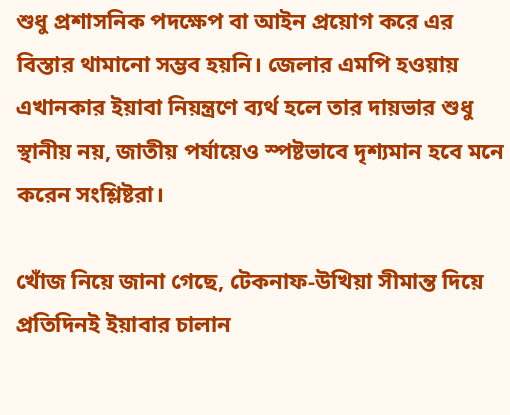শুধু প্রশাসনিক পদক্ষেপ বা আইন প্রয়োগ করে এর বিস্তার থামানো সম্ভব হয়নি। জেলার এমপি হওয়ায় এখানকার ইয়াবা নিয়ন্ত্রণে ব্যর্থ হলে তার দায়ভার শুধু স্থানীয় নয়, জাতীয় পর্যায়েও স্পষ্টভাবে দৃশ্যমান হবে মনে করেন সংশ্লিষ্টরা।

খোঁজ নিয়ে জানা গেছে, টেকনাফ-উখিয়া সীমান্ত দিয়ে প্রতিদিনই ইয়াবার চালান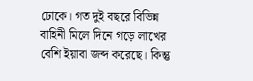ঢোকে। গত দুই বছরে বিভিন্ন বাহিনী মিলে দিনে গড়ে লাখের বেশি ইয়াবা জব্দ করেছে। কিন্তু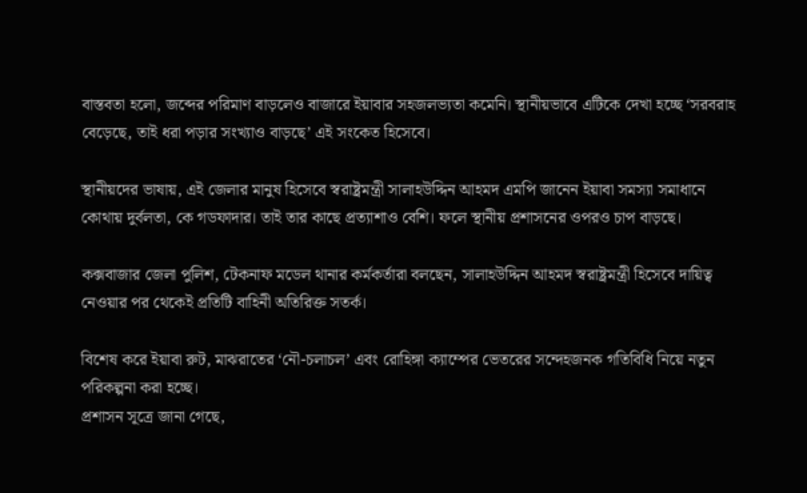বাস্তবতা হলো, জব্দের পরিমাণ বাড়লেও বাজারে ইয়াবার সহজলভ্যতা কমেনি। স্থানীয়ভাবে এটিকে দেখা হচ্ছে ‘সরবরাহ বেড়েছে, তাই ধরা পড়ার সংখ্যাও বাড়ছে’ এই সংকেত হিসেবে।

স্থানীয়দের ভাষায়, এই জেলার মানুষ হিসেবে স্বরাষ্ট্রমন্ত্রী সালাহউদ্দিন আহমদ এমপি জানেন ইয়াবা সমস্যা সমাধানে কোথায় দুর্বলতা, কে গডফাদার। তাই তার কাছে প্রত্যাশাও বেশি। ফলে স্থানীয় প্রশাসনের ওপরও চাপ বাড়ছে।

কক্সবাজার জেলা পুলিশ, টেকনাফ মডেল থানার কর্মকর্তারা বলছেন, সালাহউদ্দিন আহমদ স্বরাষ্ট্রমন্ত্রী হিসেবে দায়িত্ব নেওয়ার পর থেকেই প্রতিটি বাহিনী অতিরিক্ত সতর্ক।

বিশেষ করে ইয়াবা রুট, মাঝরাতের ‘নৌ-চলাচল’ এবং রোহিঙ্গা ক্যাম্পের ভেতরের সন্দেহজনক গতিবিধি নিয়ে নতুন পরিকল্পনা করা হচ্ছে।
প্রশাসন সূত্রে জানা গেছে,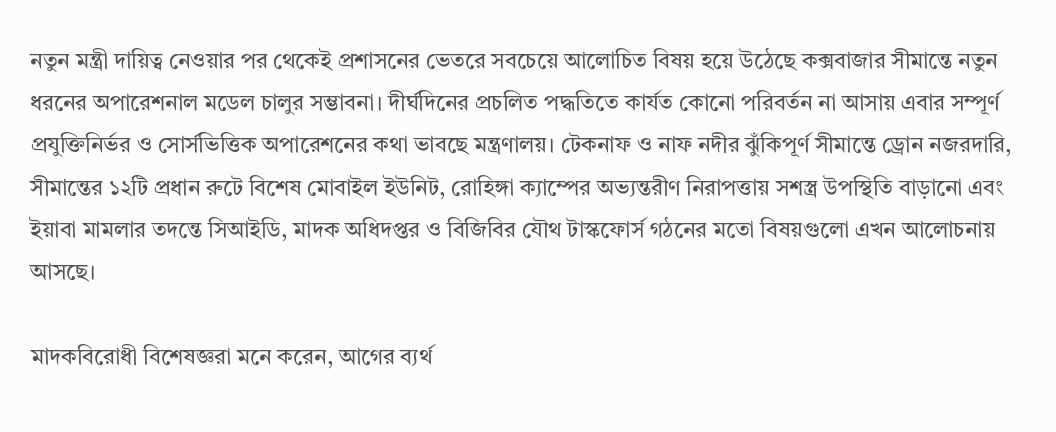নতুন মন্ত্রী দায়িত্ব নেওয়ার পর থেকেই প্রশাসনের ভেতরে সবচেয়ে আলোচিত বিষয় হয়ে উঠেছে কক্সবাজার সীমান্তে নতুন ধরনের অপারেশনাল মডেল চালুর সম্ভাবনা। দীর্ঘদিনের প্রচলিত পদ্ধতিতে কার্যত কোনো পরিবর্তন না আসায় এবার সম্পূর্ণ প্রযুক্তিনির্ভর ও সোর্সভিত্তিক অপারেশনের কথা ভাবছে মন্ত্রণালয়। টেকনাফ ও নাফ নদীর ঝুঁকিপূর্ণ সীমান্তে ড্রোন নজরদারি, সীমান্তের ১২টি প্রধান রুটে বিশেষ মোবাইল ইউনিট, রোহিঙ্গা ক্যাম্পের অভ্যন্তরীণ নিরাপত্তায় সশস্ত্র উপস্থিতি বাড়ানো এবং ইয়াবা মামলার তদন্তে সিআইডি, মাদক অধিদপ্তর ও বিজিবির যৌথ টাস্কফোর্স গঠনের মতো বিষয়গুলো এখন আলোচনায় আসছে।

মাদকবিরোধী বিশেষজ্ঞরা মনে করেন, আগের ব্যর্থ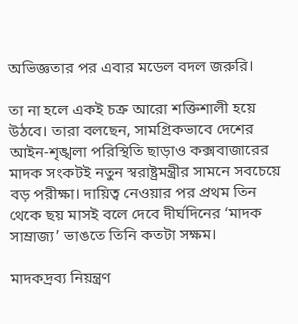অভিজ্ঞতার পর এবার মডেল বদল জরুরি।

তা না হলে একই চক্র আরো শক্তিশালী হয়ে উঠবে। তারা বলছেন, সামগ্রিকভাবে দেশের আইন-শৃঙ্খলা পরিস্থিতি ছাড়াও কক্সবাজারের মাদক সংকটই নতুন স্বরাষ্ট্রমন্ত্রীর সামনে সবচেয়ে বড় পরীক্ষা। দায়িত্ব নেওয়ার পর প্রথম তিন থেকে ছয় মাসই বলে দেবে দীর্ঘদিনের ‘মাদক সাম্রাজ্য’ ভাঙতে তিনি কতটা সক্ষম।

মাদকদ্রব্য নিয়ন্ত্রণ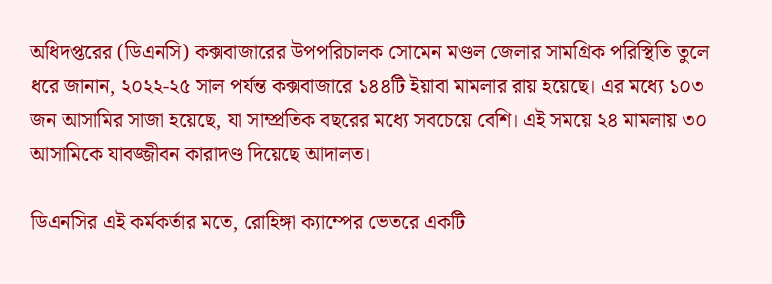অধিদপ্তরের (ডিএনসি) কক্সবাজারের উপপরিচালক সোমেন মণ্ডল জেলার সামগ্রিক পরিস্থিতি তুলে ধরে জানান, ২০২২-২৫ সাল পর্যন্ত কক্সবাজারে ১৪৪টি ইয়াবা মামলার রায় হয়েছে। এর মধ্যে ১০৩ জন আসামির সাজা হয়েছে, যা সাম্প্রতিক বছরের মধ্যে সবচেয়ে বেশি। এই সময়ে ২৪ মামলায় ৩০ আসামিকে যাবজ্জীবন কারাদণ্ড দিয়েছে আদালত।

ডিএনসির এই কর্মকর্তার মতে, রোহিঙ্গা ক্যাম্পের ভেতরে একটি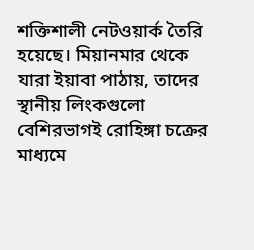শক্তিশালী নেটওয়ার্ক তৈরি হয়েছে। মিয়ানমার থেকে যারা ইয়াবা পাঠায়, তাদের স্থানীয় লিংকগুলো বেশিরভাগই রোহিঙ্গা চক্রের মাধ্যমে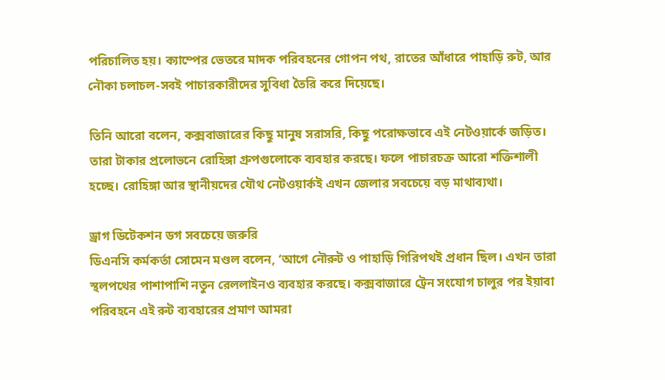পরিচালিত হয়। ক্যাম্পের ভেতরে মাদক পরিবহনের গোপন পথ, রাতের আঁধারে পাহাড়ি রুট, আর নৌকা চলাচল-সবই পাচারকারীদের সুবিধা তৈরি করে দিয়েছে।

তিনি আরো বলেন, কক্সবাজারের কিছু মানুষ সরাসরি, কিছু পরোক্ষভাবে এই নেটওয়ার্কে জড়িত। তারা টাকার প্রলোভনে রোহিঙ্গা গ্রুপগুলোকে ব্যবহার করছে। ফলে পাচারচক্র আরো শক্তিশালী হচ্ছে। রোহিঙ্গা আর স্থানীয়দের যৌথ নেটওয়ার্কই এখন জেলার সবচেয়ে বড় মাথাব্যথা।

ড্রাগ ডিটেকশন ডগ সবচেয়ে জরুরি
ডিএনসি কর্মকর্তা সোমেন মণ্ডল বলেন, ‘আগে নৌরুট ও পাহাড়ি গিরিপথই প্রধান ছিল। এখন তারা স্থলপথের পাশাপাশি নতুন রেললাইনও ব্যবহার করছে। কক্সবাজারে ট্রেন সংযোগ চালুর পর ইয়াবা পরিবহনে এই রুট ব্যবহারের প্রমাণ আমরা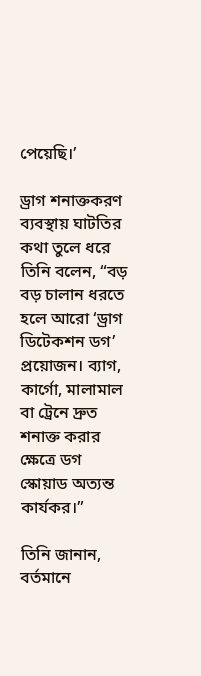পেয়েছি।’

ড্রাগ শনাক্তকরণ ব্যবস্থায় ঘাটতির কথা তুলে ধরে তিনি বলেন, “বড় বড় চালান ধরতে হলে আরো ‘ড্রাগ ডিটেকশন ডগ’ প্রয়োজন। ব্যাগ, কার্গো, মালামাল বা ট্রেনে দ্রুত শনাক্ত করার ক্ষেত্রে ডগ স্কোয়াড অত্যন্ত কার্যকর।”

তিনি জানান, বর্তমানে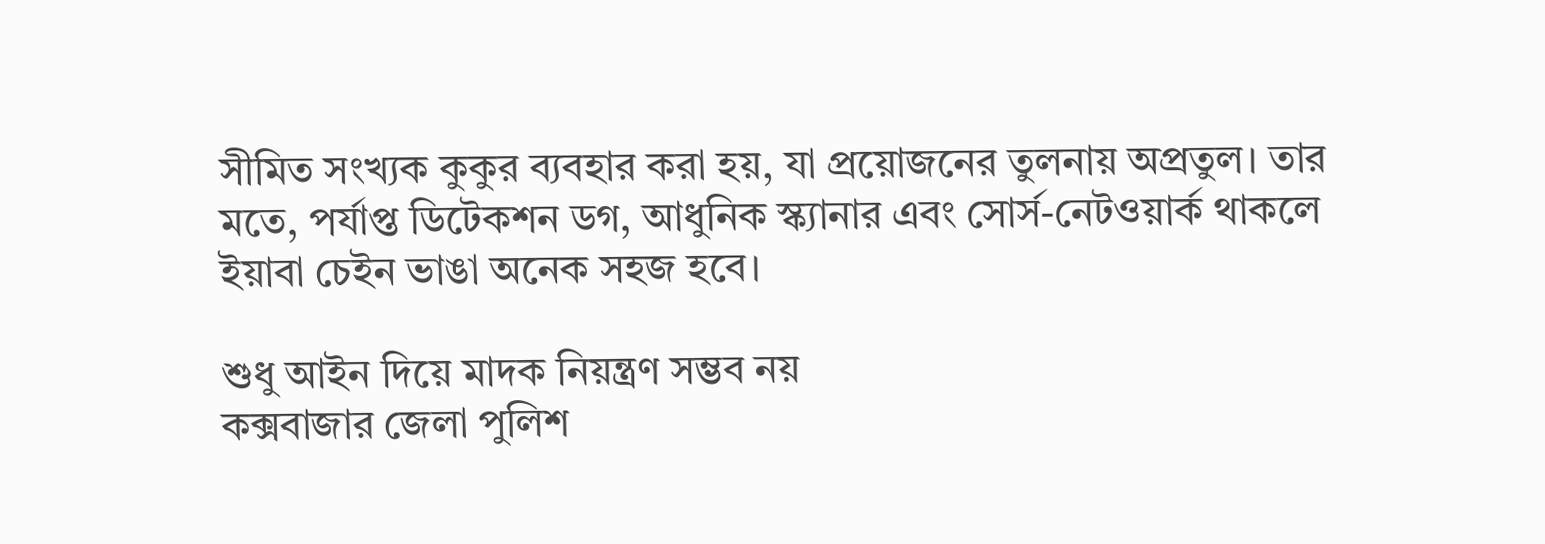সীমিত সংখ্যক কুকুর ব্যবহার করা হয়, যা প্রয়োজনের তুলনায় অপ্রতুল। তার মতে, পর্যাপ্ত ডিটেকশন ডগ, আধুনিক স্ক্যানার এবং সোর্স-নেটওয়ার্ক থাকলে ইয়াবা চেইন ভাঙা অনেক সহজ হবে।

শুধু আইন দিয়ে মাদক নিয়ন্ত্রণ সম্ভব নয়
কক্সবাজার জেলা পুলিশ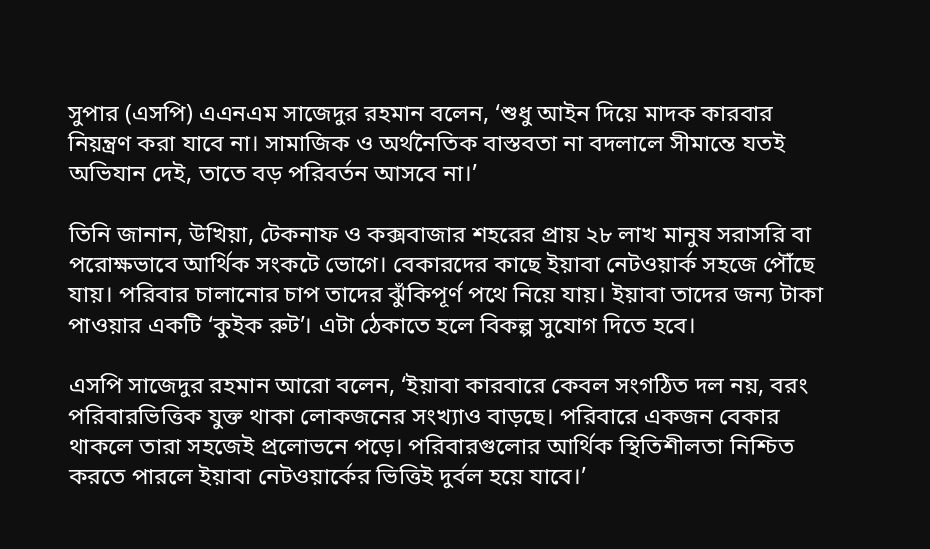সুপার (এসপি) এএনএম সাজেদুর রহমান বলেন, ‘শুধু আইন দিয়ে মাদক কারবার নিয়ন্ত্রণ করা যাবে না। সামাজিক ও অর্থনৈতিক বাস্তবতা না বদলালে সীমান্তে যতই অভিযান দেই, তাতে বড় পরিবর্তন আসবে না।’

তিনি জানান, উখিয়া, টেকনাফ ও কক্সবাজার শহরের প্রায় ২৮ লাখ মানুষ সরাসরি বা পরোক্ষভাবে আর্থিক সংকটে ভোগে। বেকারদের কাছে ইয়াবা নেটওয়ার্ক সহজে পৌঁছে যায়। পরিবার চালানোর চাপ তাদের ঝুঁকিপূর্ণ পথে নিয়ে যায়। ইয়াবা তাদের জন্য টাকা পাওয়ার একটি ‘কুইক রুট’। এটা ঠেকাতে হলে বিকল্প সুযোগ দিতে হবে।

এসপি সাজেদুর রহমান আরো বলেন, ‘ইয়াবা কারবারে কেবল সংগঠিত দল নয়, বরং পরিবারভিত্তিক যুক্ত থাকা লোকজনের সংখ্যাও বাড়ছে। পরিবারে একজন বেকার থাকলে তারা সহজেই প্রলোভনে পড়ে। পরিবারগুলোর আর্থিক স্থিতিশীলতা নিশ্চিত করতে পারলে ইয়াবা নেটওয়ার্কের ভিত্তিই দুর্বল হয়ে যাবে।’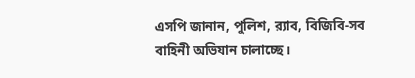এসপি জানান, পুলিশ, র‍্যাব, বিজিবি-সব বাহিনী অভিযান চালাচ্ছে।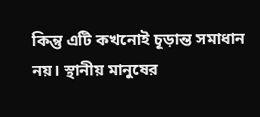কিন্তু এটি কখনোই চূড়ান্ত সমাধান নয়। স্থানীয় মানুষের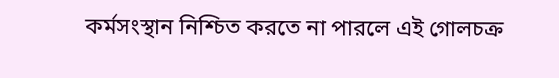কর্মসংস্থান নিশ্চিত করতে না পারলে এই গোলচক্র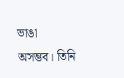ভাঙা অসম্ভব। তিনি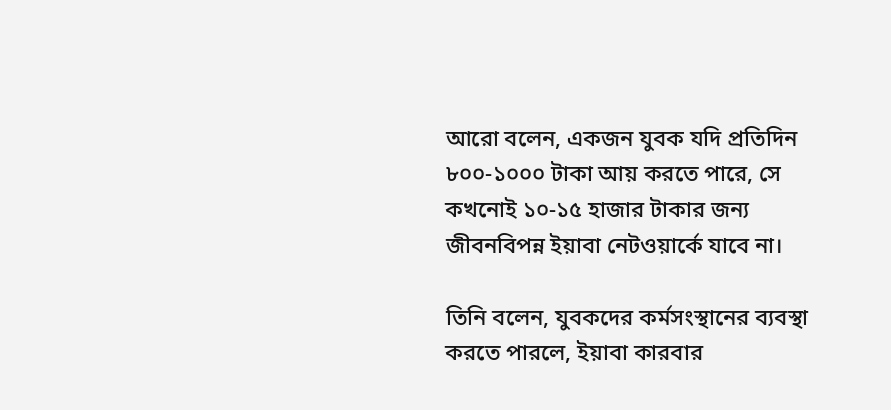আরো বলেন, একজন যুবক যদি প্রতিদিন ৮০০-১০০০ টাকা আয় করতে পারে, সে কখনোই ১০-১৫ হাজার টাকার জন্য জীবনবিপন্ন ইয়াবা নেটওয়ার্কে যাবে না।

তিনি বলেন, যুবকদের কর্মসংস্থানের ব্যবস্থা করতে পারলে, ইয়াবা কারবার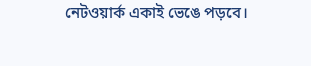নেটওয়ার্ক একাই ভেঙে পড়বে।